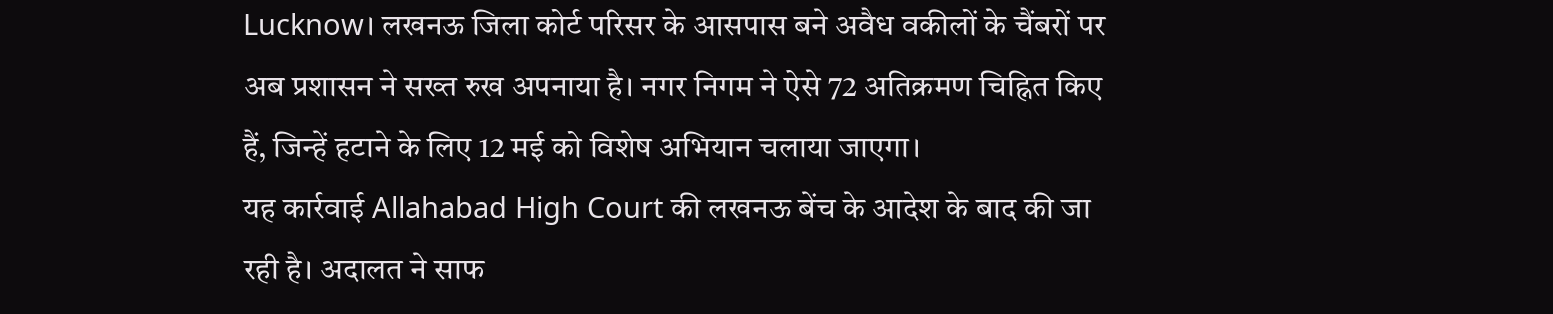Lucknow। लखनऊ जिला कोर्ट परिसर के आसपास बने अवैध वकीलों के चैंबरों पर अब प्रशासन ने सख्त रुख अपनाया है। नगर निगम ने ऐसे 72 अतिक्रमण चिह्नित किए हैं, जिन्हें हटाने के लिए 12 मई को विशेष अभियान चलाया जाएगा।
यह कार्रवाई Allahabad High Court की लखनऊ बेंच के आदेश के बाद की जा रही है। अदालत ने साफ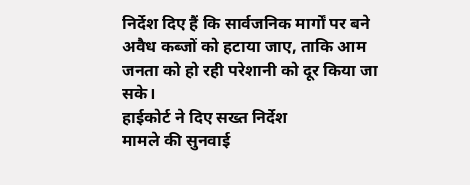निर्देश दिए हैं कि सार्वजनिक मार्गों पर बने अवैध कब्जों को हटाया जाए, ताकि आम जनता को हो रही परेशानी को दूर किया जा सके।
हाईकोर्ट ने दिए सख्त निर्देश
मामले की सुनवाई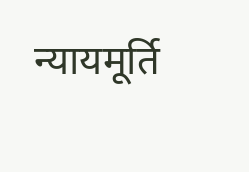न्यायमूर्ति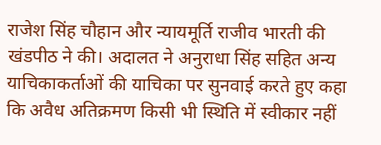राजेश सिंह चौहान और न्यायमूर्ति राजीव भारती की खंडपीठ ने की। अदालत ने अनुराधा सिंह सहित अन्य याचिकाकर्ताओं की याचिका पर सुनवाई करते हुए कहा कि अवैध अतिक्रमण किसी भी स्थिति में स्वीकार नहीं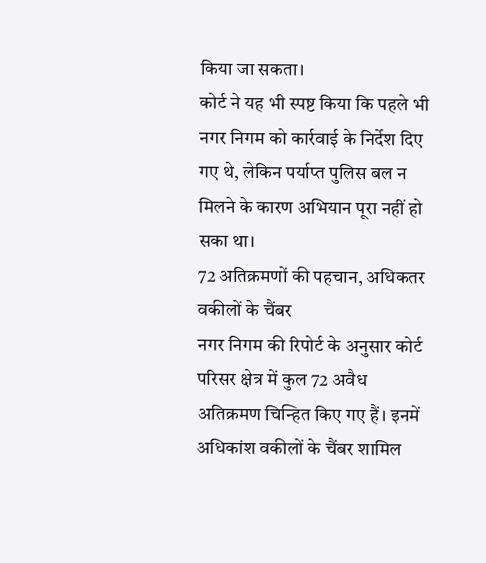किया जा सकता।
कोर्ट ने यह भी स्पष्ट किया कि पहले भी नगर निगम को कार्रवाई के निर्देश दिए गए थे, लेकिन पर्याप्त पुलिस बल न मिलने के कारण अभियान पूरा नहीं हो सका था।
72 अतिक्रमणों की पहचान, अधिकतर वकीलों के चैंबर
नगर निगम की रिपोर्ट के अनुसार कोर्ट परिसर क्षेत्र में कुल 72 अवैध अतिक्रमण चिन्हित किए गए हैं। इनमें अधिकांश वकीलों के चैंबर शामिल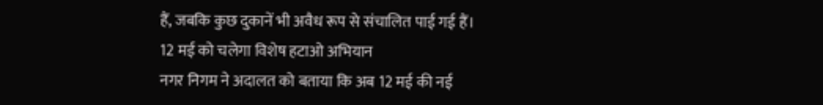हैं, जबकि कुछ दुकानें भी अवैध रूप से संचालित पाई गई हैं।
12 मई को चलेगा विशेष हटाओ अभियान
नगर निगम ने अदालत को बताया कि अब 12 मई की नई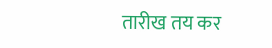तारीख तय कर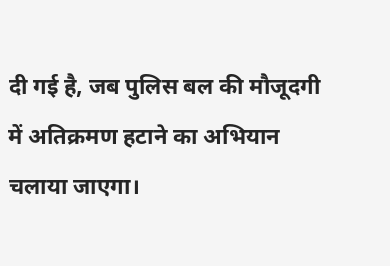दी गई है, जब पुलिस बल की मौजूदगी में अतिक्रमण हटाने का अभियान चलाया जाएगा।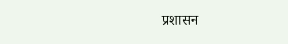प्रशासन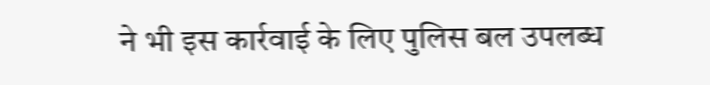ने भी इस कार्रवाई के लिए पुलिस बल उपलब्ध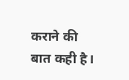कराने की बात कही है।